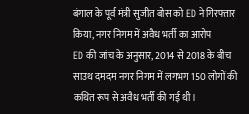बंगाल के पूर्व मंत्री सुजीत बोस को ED ने गिरफ्तार किया, नगर निगम में अवैध भर्ती का आरोप
ED की जांच के अनुसार, 2014 से 2018 के बीच साउथ दमदम नगर निगम में लगभग 150 लोगों की कथित रूप से अवैध भर्ती की गई थी।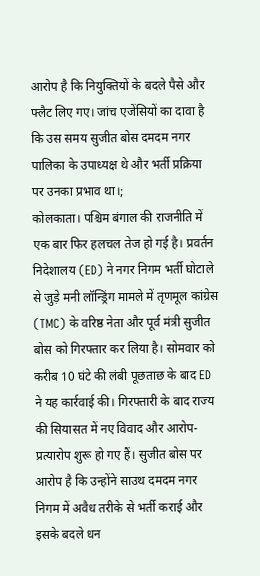आरोप है कि नियुक्तियों के बदले पैसे और फ्लैट लिए गए। जांच एजेंसियों का दावा है कि उस समय सुजीत बोस दमदम नगर पालिका के उपाध्यक्ष थे और भर्ती प्रक्रिया पर उनका प्रभाव था।;
कोलकाता। पश्चिम बंगाल की राजनीति में एक बार फिर हलचल तेज हो गई है। प्रवर्तन निदेशालय (ED) ने नगर निगम भर्ती घोटाले से जुड़े मनी लॉन्ड्रिंग मामले में तृणमूल कांग्रेस (TMC) के वरिष्ठ नेता और पूर्व मंत्री सुजीत बोस को गिरफ्तार कर लिया है। सोमवार को करीब 10 घंटे की लंबी पूछताछ के बाद ED ने यह कार्रवाई की। गिरफ्तारी के बाद राज्य की सियासत में नए विवाद और आरोप-प्रत्यारोप शुरू हो गए हैं। सुजीत बोस पर आरोप है कि उन्होंने साउथ दमदम नगर निगम में अवैध तरीके से भर्ती कराई और इसके बदले धन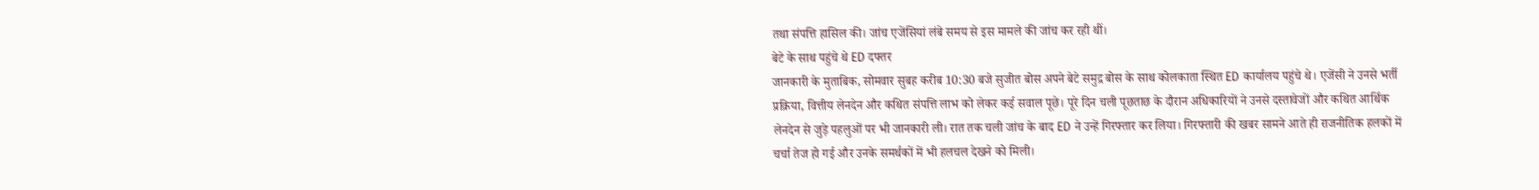तथा संपत्ति हासिल की। जांच एजेंसियां लंबे समय से इस मामले की जांच कर रही थीं।
बेटे के साथ पहुंचे थे ED दफ्तर
जानकारी के मुताबिक, सोमवार सुबह करीब 10:30 बजे सुजीत बोस अपने बेटे समुद्र बोस के साथ कोलकाता स्थित ED कार्यालय पहुंचे थे। एजेंसी ने उनसे भर्ती प्रक्रिया, वित्तीय लेनदेन और कथित संपत्ति लाभ को लेकर कई सवाल पूछे। पूरे दिन चली पूछताछ के दौरान अधिकारियों ने उनसे दस्तावेजों और कथित आर्थिक लेनदेन से जुड़े पहलुओं पर भी जानकारी ली। रात तक चली जांच के बाद ED ने उन्हें गिरफ्तार कर लिया। गिरफ्तारी की खबर सामने आते ही राजनीतिक हलकों में चर्चा तेज हो गई और उनके समर्थकों में भी हलचल देखने को मिली।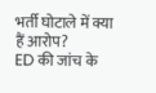भर्ती घोटाले में क्या हैं आरोप?
ED की जांच के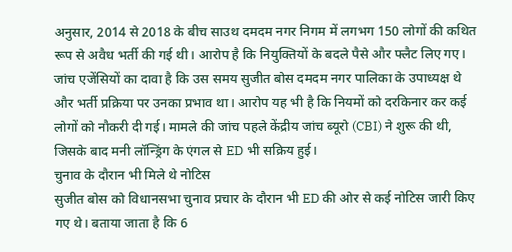अनुसार, 2014 से 2018 के बीच साउथ दमदम नगर निगम में लगभग 150 लोगों की कथित रूप से अवैध भर्ती की गई थी। आरोप है कि नियुक्तियों के बदले पैसे और फ्लैट लिए गए। जांच एजेंसियों का दावा है कि उस समय सुजीत बोस दमदम नगर पालिका के उपाध्यक्ष थे और भर्ती प्रक्रिया पर उनका प्रभाव था। आरोप यह भी है कि नियमों को दरकिनार कर कई लोगों को नौकरी दी गई। मामले की जांच पहले केंद्रीय जांच ब्यूरो (CBI) ने शुरू की थी, जिसके बाद मनी लॉन्ड्रिंग के एंगल से ED भी सक्रिय हुई।
चुनाव के दौरान भी मिले थे नोटिस
सुजीत बोस को विधानसभा चुनाव प्रचार के दौरान भी ED की ओर से कई नोटिस जारी किए गए थे। बताया जाता है कि 6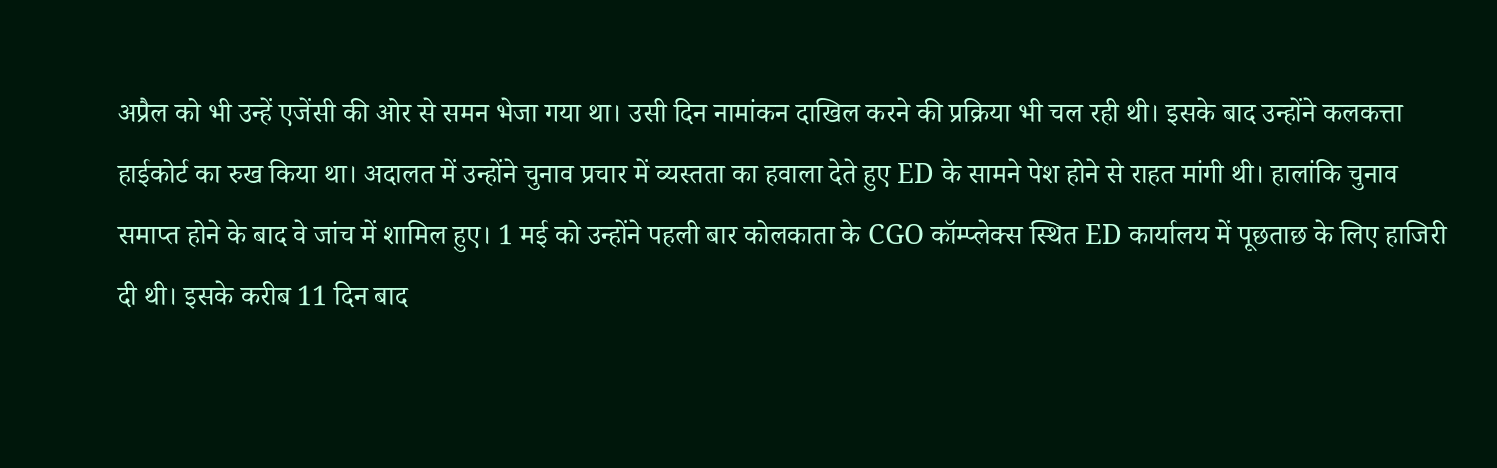अप्रैल को भी उन्हें एजेंसी की ओर से समन भेजा गया था। उसी दिन नामांकन दाखिल करने की प्रक्रिया भी चल रही थी। इसके बाद उन्होंने कलकत्ता हाईकोर्ट का रुख किया था। अदालत में उन्होंने चुनाव प्रचार में व्यस्तता का हवाला देते हुए ED के सामने पेश होने से राहत मांगी थी। हालांकि चुनाव समाप्त होने के बाद वे जांच में शामिल हुए। 1 मई को उन्होंने पहली बार कोलकाता के CGO कॉम्प्लेक्स स्थित ED कार्यालय में पूछताछ के लिए हाजिरी दी थी। इसके करीब 11 दिन बाद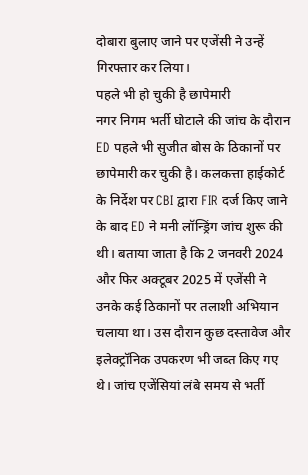दोबारा बुलाए जाने पर एजेंसी ने उन्हें गिरफ्तार कर लिया।
पहले भी हो चुकी है छापेमारी
नगर निगम भर्ती घोटाले की जांच के दौरान ED पहले भी सुजीत बोस के ठिकानों पर छापेमारी कर चुकी है। कलकत्ता हाईकोर्ट के निर्देश पर CBI द्वारा FIR दर्ज किए जाने के बाद ED ने मनी लॉन्ड्रिंग जांच शुरू की थी। बताया जाता है कि 2 जनवरी 2024 और फिर अक्टूबर 2025 में एजेंसी ने उनके कई ठिकानों पर तलाशी अभियान चलाया था। उस दौरान कुछ दस्तावेज और इलेक्ट्रॉनिक उपकरण भी जब्त किए गए थे। जांच एजेंसियां लंबे समय से भर्ती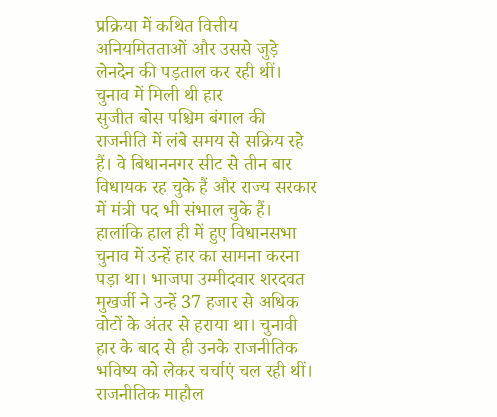प्रक्रिया में कथित वित्तीय अनियमितताओं और उससे जुड़े लेनदेन की पड़ताल कर रही थीं।
चुनाव में मिली थी हार
सुजीत बोस पश्चिम बंगाल की राजनीति में लंबे समय से सक्रिय रहे हैं। वे बिधाननगर सीट से तीन बार विधायक रह चुके हैं और राज्य सरकार में मंत्री पद भी संभाल चुके हैं। हालांकि हाल ही में हुए विधानसभा चुनाव में उन्हें हार का सामना करना पड़ा था। भाजपा उम्मीदवार शरदवत मुखर्जी ने उन्हें 37 हजार से अधिक वोटों के अंतर से हराया था। चुनावी हार के बाद से ही उनके राजनीतिक भविष्य को लेकर चर्चाएं चल रही थीं।
राजनीतिक माहौल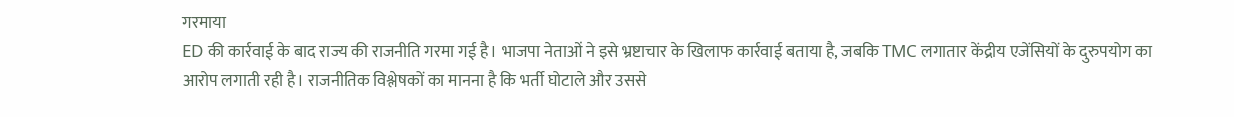गरमाया
ED की कार्रवाई के बाद राज्य की राजनीति गरमा गई है। भाजपा नेताओं ने इसे भ्रष्टाचार के खिलाफ कार्रवाई बताया है, जबकि TMC लगातार केंद्रीय एजेंसियों के दुरुपयोग का आरोप लगाती रही है। राजनीतिक विश्लेषकों का मानना है कि भर्ती घोटाले और उससे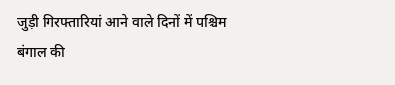जुड़ी गिरफ्तारियां आने वाले दिनों में पश्चिम बंगाल की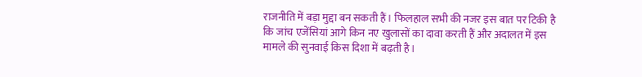राजनीति में बड़ा मुद्दा बन सकती हैं। फिलहाल सभी की नजर इस बात पर टिकी है कि जांच एजेंसियां आगे किन नए खुलासों का दावा करती हैं और अदालत में इस मामले की सुनवाई किस दिशा में बढ़ती है।